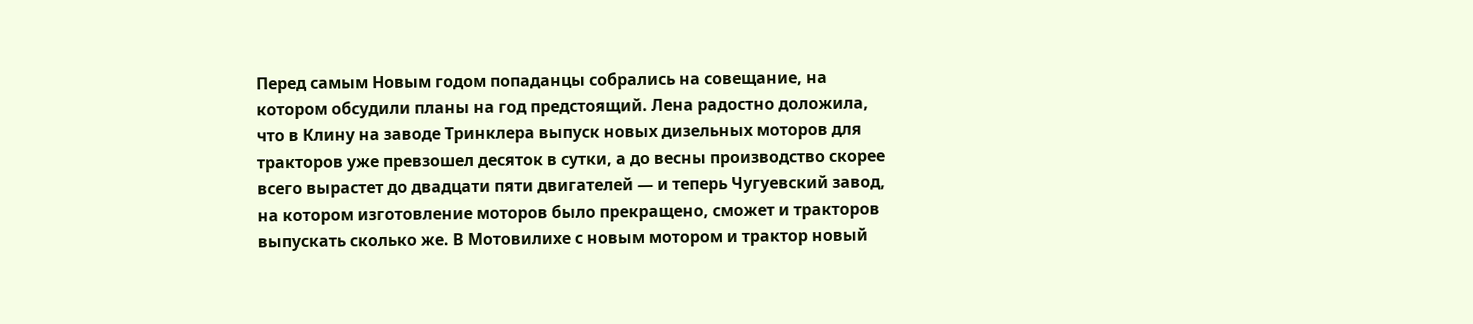Перед самым Новым годом попаданцы собрались на совещание, на котором обсудили планы на год предстоящий. Лена радостно доложила, что в Клину на заводе Тринклера выпуск новых дизельных моторов для тракторов уже превзошел десяток в сутки, а до весны производство скорее всего вырастет до двадцати пяти двигателей — и теперь Чугуевский завод, на котором изготовление моторов было прекращено, сможет и тракторов выпускать сколько же. В Мотовилихе с новым мотором и трактор новый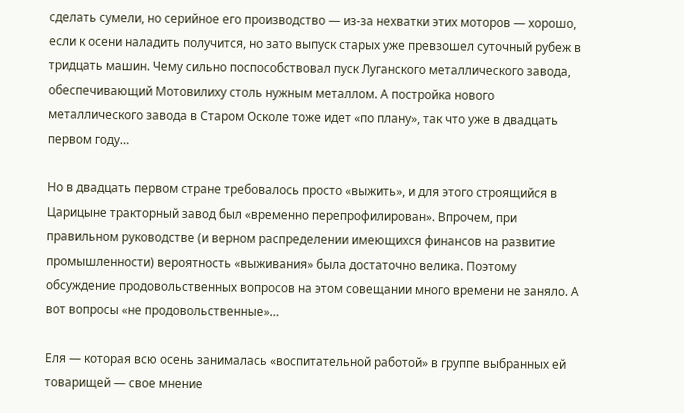сделать сумели, но серийное его производство — из-за нехватки этих моторов — хорошо, если к осени наладить получится, но зато выпуск старых уже превзошел суточный рубеж в тридцать машин. Чему сильно поспособствовал пуск Луганского металлического завода, обеспечивающий Мотовилиху столь нужным металлом. А постройка нового металлического завода в Старом Осколе тоже идет «по плану», так что уже в двадцать первом году…

Но в двадцать первом стране требовалось просто «выжить», и для этого строящийся в Царицыне тракторный завод был «временно перепрофилирован». Впрочем, при правильном руководстве (и верном распределении имеющихся финансов на развитие промышленности) вероятность «выживания» была достаточно велика. Поэтому обсуждение продовольственных вопросов на этом совещании много времени не заняло. А вот вопросы «не продовольственные»…

Еля — которая всю осень занималась «воспитательной работой» в группе выбранных ей товарищей — свое мнение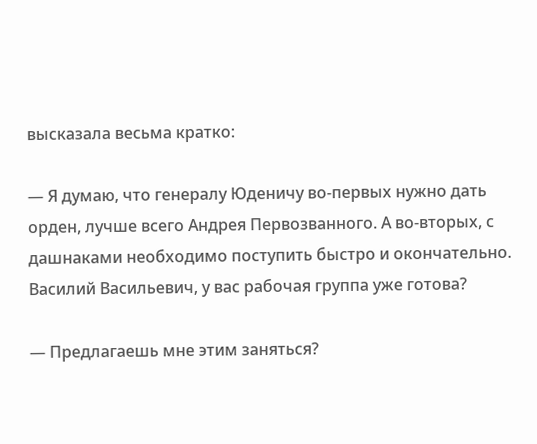высказала весьма кратко:

— Я думаю, что генералу Юденичу во-первых нужно дать орден, лучше всего Андрея Первозванного. А во-вторых, с дашнаками необходимо поступить быстро и окончательно. Василий Васильевич, у вас рабочая группа уже готова?

— Предлагаешь мне этим заняться?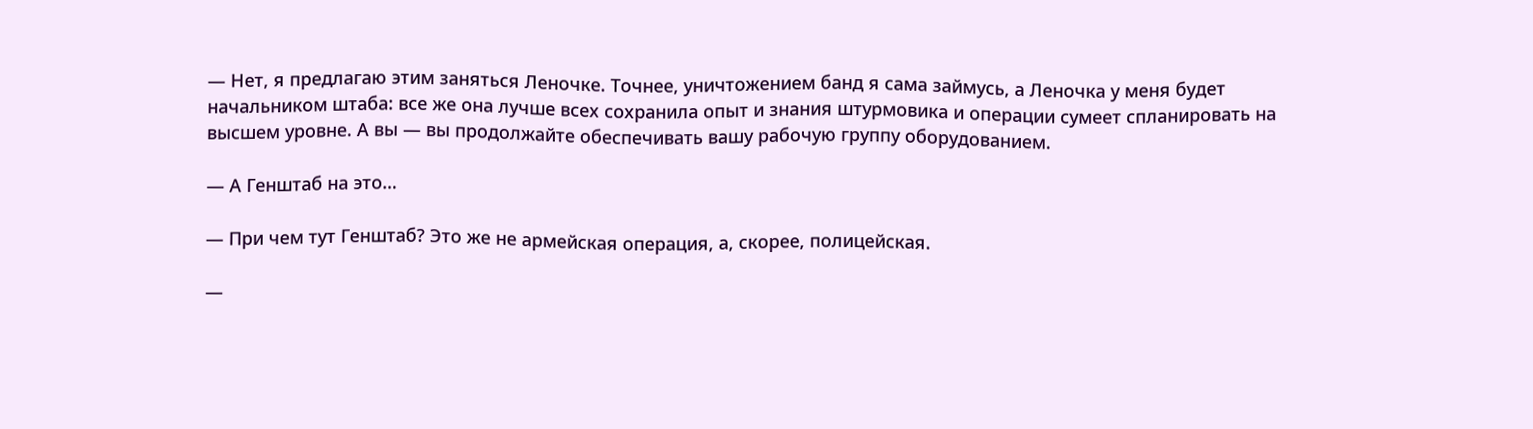— Нет, я предлагаю этим заняться Леночке. Точнее, уничтожением банд я сама займусь, а Леночка у меня будет начальником штаба: все же она лучше всех сохранила опыт и знания штурмовика и операции сумеет спланировать на высшем уровне. А вы — вы продолжайте обеспечивать вашу рабочую группу оборудованием.

— А Генштаб на это…

— При чем тут Генштаб? Это же не армейская операция, а, скорее, полицейская.

—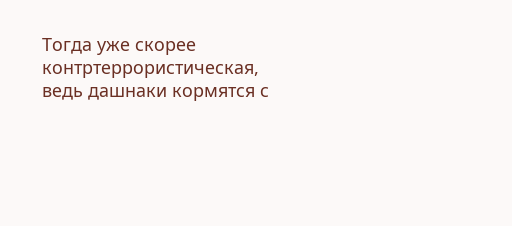Тогда уже скорее контртеррористическая, ведь дашнаки кормятся с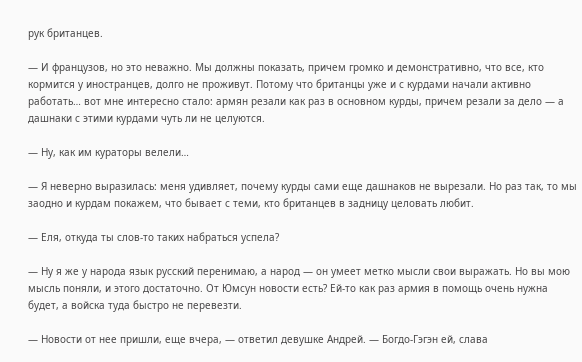рук британцев.

— И французов, но это неважно. Мы должны показать, причем громко и демонстративно, что все, кто кормится у иностранцев, долго не проживут. Потому что британцы уже и с курдами начали активно работать… вот мне интересно стало: армян резали как раз в основном курды, причем резали за дело — а дашнаки с этими курдами чуть ли не целуются.

— Ну, как им кураторы велели…

— Я неверно выразилась: меня удивляет, почему курды сами еще дашнаков не вырезали. Но раз так, то мы заодно и курдам покажем, что бывает с теми, кто британцев в задницу целовать любит.

— Еля, откуда ты слов-то таких набраться успела?

— Ну я же у народа язык русский перенимаю, а народ — он умеет метко мысли свои выражать. Но вы мою мысль поняли, и этого достаточно. От Юмсун новости есть? Ей-то как раз армия в помощь очень нужна будет, а войска туда быстро не перевезти.

— Новости от нее пришли, еще вчера, — ответил девушке Андрей. — Богдо-Гэгэн ей, слава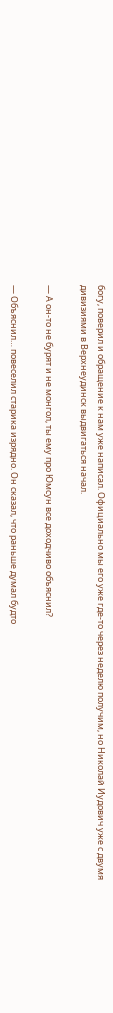богу, поверил и обращение к нам уже написал. Официально мы его уже где-то через неделю получим, но Николай Иудович уже с двумя дивизиями в Верхнеудинск выдвигаться начал.

— А он-то не бурят и не монгол, ты ему про Юмсун все доходчиво объяснил?

— Объяснил… повеселил старика изрядно. Он сказал, что раньше думал будто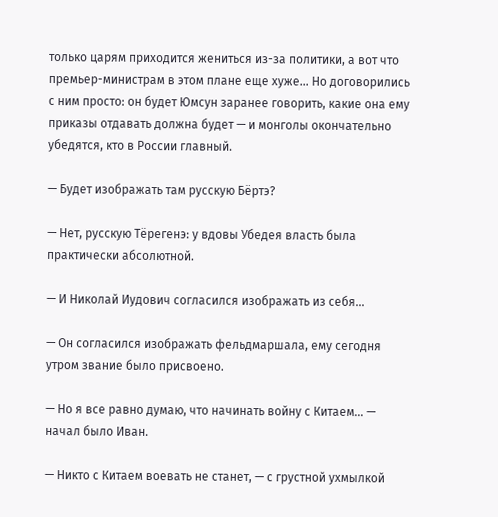только царям приходится жениться из-за политики, а вот что премьер-министрам в этом плане еще хуже… Но договорились с ним просто: он будет Юмсун заранее говорить, какие она ему приказы отдавать должна будет — и монголы окончательно убедятся, кто в России главный.

— Будет изображать там русскую Бёртэ?

— Нет, русскую Тёрегенэ: у вдовы Убедея власть была практически абсолютной.

— И Николай Иудович согласился изображать из себя…

— Он согласился изображать фельдмаршала, ему сегодня утром звание было присвоено.

— Но я все равно думаю, что начинать войну с Китаем… — начал было Иван.

— Никто с Китаем воевать не станет, — с грустной ухмылкой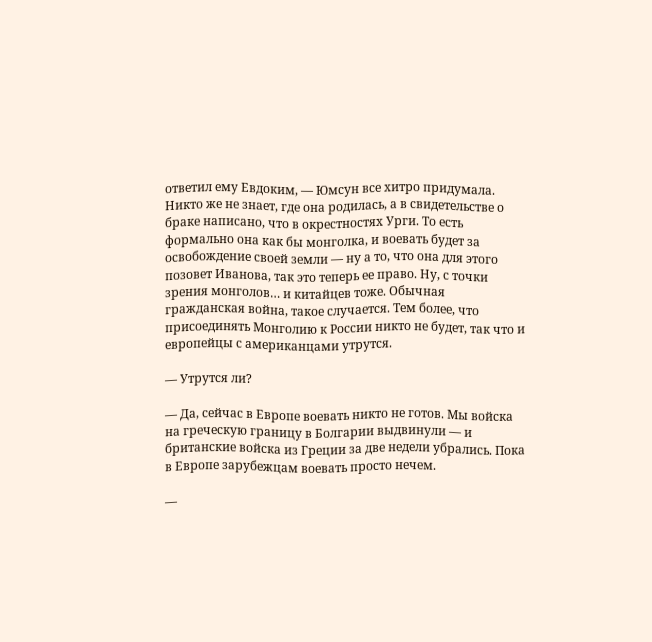ответил ему Евдоким, — Юмсун все хитро придумала. Никто же не знает, где она родилась, а в свидетельстве о браке написано, что в окрестностях Урги. То есть формально она как бы монголка, и воевать будет за освобождение своей земли — ну а то, что она для этого позовет Иванова, так это теперь ее право. Ну, с точки зрения монголов… и китайцев тоже. Обычная гражданская война, такое случается. Тем более, что присоединять Монголию к России никто не будет, так что и европейцы с американцами утрутся.

— Утрутся ли?

— Да, сейчас в Европе воевать никто не готов. Мы войска на греческую границу в Болгарии выдвинули — и британские войска из Греции за две недели убрались. Пока в Европе зарубежцам воевать просто нечем.

—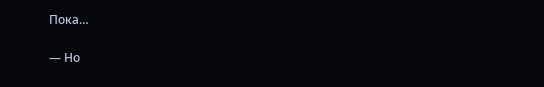Пока…

— Но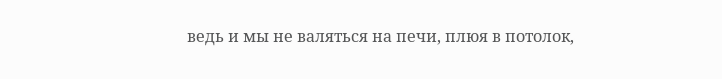ведь и мы не валяться на печи, плюя в потолок,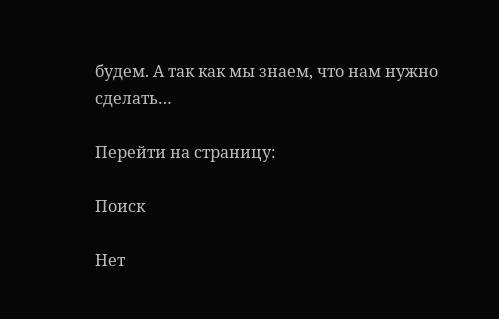будем. А так как мы знаем, что нам нужно сделать…

Перейти на страницу:

Поиск

Нет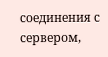соединения с сервером,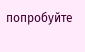попробуйте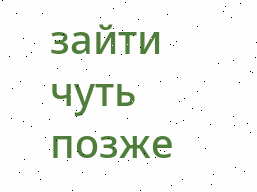зайти чуть позже